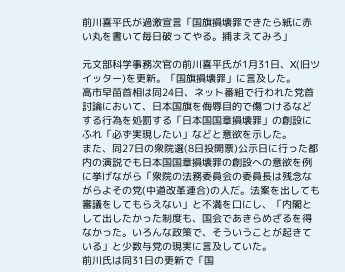前川喜平氏が過激宣言「国旗損壊罪できたら紙に赤い丸を書いて毎日破ってやる。捕まえてみろ」

元文部科学事務次官の前川喜平氏が1月31日、X(旧ツイッター)を更新。「国旗損壊罪」に言及した。
高市早苗首相は同24日、ネット番組で行われた党首討論において、日本国旗を侮辱目的で傷つけるなどする行為を処罰する「日本国国章損壊罪」の創設にふれ「必ず実現したい」などと意欲を示した。
また、同27日の衆院選(8日投開票)公示日に行った都内の演説でも日本国国章損壊罪の創設への意欲を例に挙げながら「衆院の法務委員会の委員長は残念ながらよその党(中道改革連合)の人だ。法案を出しても審議をしてもらえない」と不満を口にし、「内閣として出したかった制度も、国会であきらめざるを得なかった。いろんな政策で、そういうことが起きている」と少数与党の現実に言及していた。
前川氏は同31日の更新で「国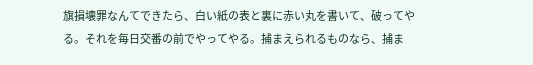旗損壊罪なんてできたら、白い紙の表と裏に赤い丸を書いて、破ってやる。それを毎日交番の前でやってやる。捕まえられるものなら、捕ま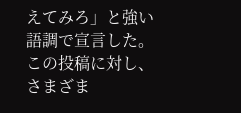えてみろ」と強い語調で宣言した。
この投稿に対し、さまざま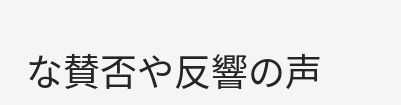な賛否や反響の声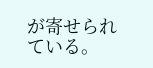が寄せられている。